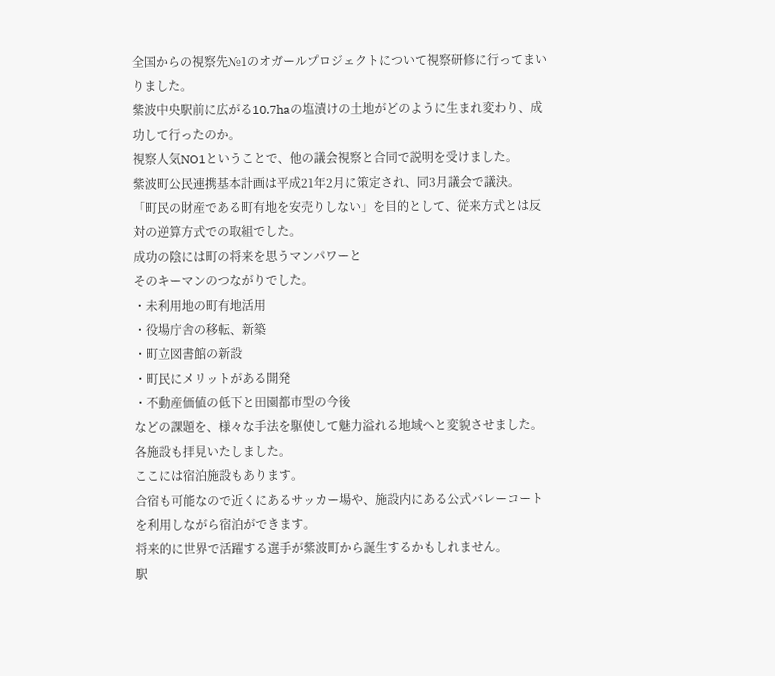全国からの視察先№1のオガールプロジェクトについて視察研修に行ってまいりました。
紫波中央駅前に広がる10.7haの塩漬けの土地がどのように生まれ変わり、成功して行ったのか。
視察人気NO1ということで、他の議会視察と合同で説明を受けました。
紫波町公民連携基本計画は平成21年2月に策定され、同3月議会で議決。
「町民の財産である町有地を安売りしない」を目的として、従来方式とは反対の逆算方式での取組でした。
成功の陰には町の将来を思うマンパワーと
そのキーマンのつながりでした。
・未利用地の町有地活用
・役場庁舎の移転、新築
・町立図書館の新設
・町民にメリットがある開発
・不動産価値の低下と田園都市型の今後
などの課題を、様々な手法を駆使して魅力溢れる地域へと変貌させました。
各施設も拝見いたしました。
ここには宿泊施設もあります。
合宿も可能なので近くにあるサッカー場や、施設内にある公式バレーコートを利用しながら宿泊ができます。
将来的に世界で活躍する選手が紫波町から誕生するかもしれません。
駅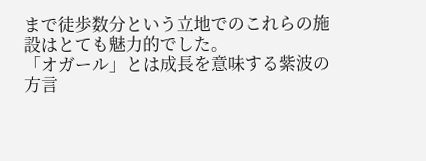まで徒歩数分という立地でのこれらの施設はとても魅力的でした。
「オガール」とは成長を意味する紫波の方言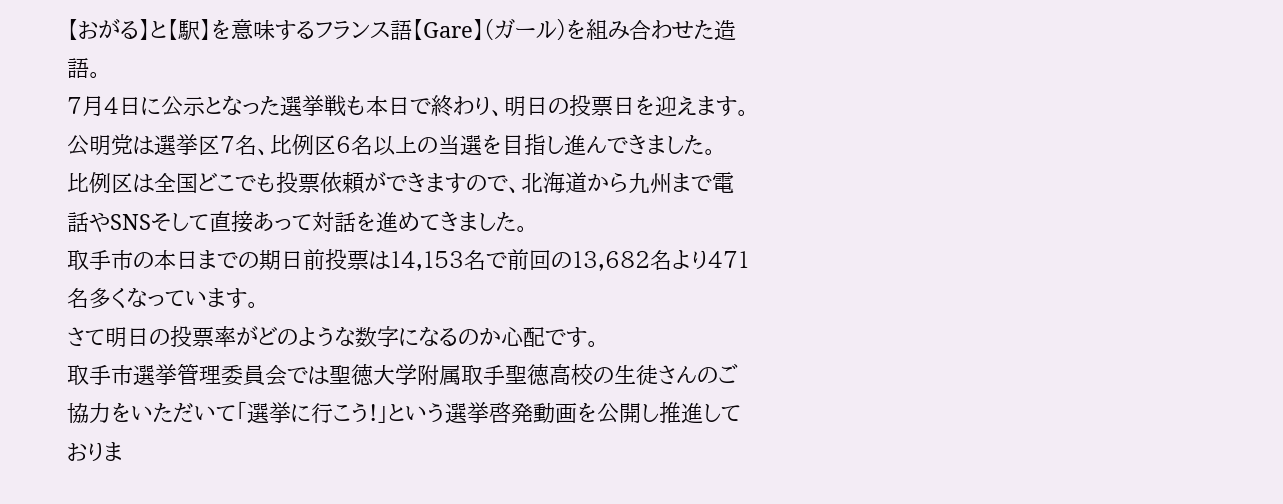【おがる】と【駅】を意味するフランス語【Gare】(ガール)を組み合わせた造語。
7月4日に公示となった選挙戦も本日で終わり、明日の投票日を迎えます。
公明党は選挙区7名、比例区6名以上の当選を目指し進んできました。
比例区は全国どこでも投票依頼ができますので、北海道から九州まで電話やSNSそして直接あって対話を進めてきました。
取手市の本日までの期日前投票は14,153名で前回の13,682名より471名多くなっています。
さて明日の投票率がどのような数字になるのか心配です。
取手市選挙管理委員会では聖徳大学附属取手聖徳高校の生徒さんのご協力をいただいて「選挙に行こう!」という選挙啓発動画を公開し推進しておりま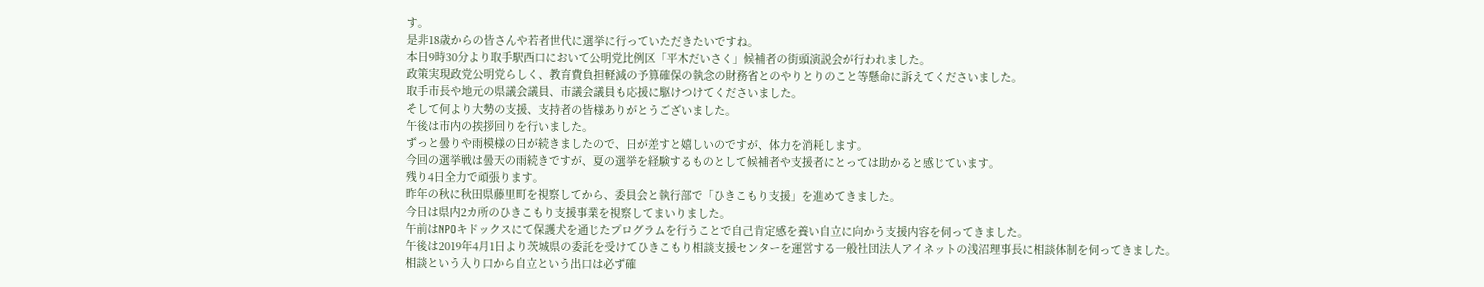す。
是非18歳からの皆さんや若者世代に選挙に行っていただきたいですね。
本日9時30分より取手駅西口において公明党比例区「平木だいさく」候補者の街頭演説会が行われました。
政策実現政党公明党らしく、教育費負担軽減の予算確保の執念の財務省とのやりとりのこと等懸命に訴えてくださいました。
取手市長や地元の県議会議員、市議会議員も応援に駆けつけてくださいました。
そして何より大勢の支援、支持者の皆様ありがとうございました。
午後は市内の挨拶回りを行いました。
ずっと曇りや雨模様の日が続きましたので、日が差すと嬉しいのですが、体力を消耗します。
今回の選挙戦は曇天の雨続きですが、夏の選挙を経験するものとして候補者や支援者にとっては助かると感じています。
残り4日全力で頑張ります。
昨年の秋に秋田県藤里町を視察してから、委員会と執行部で「ひきこもり支援」を進めてきました。
今日は県内2カ所のひきこもり支援事業を視察してまいりました。
午前はNPOキドックスにて保護犬を通じたプログラムを行うことで自己肯定感を養い自立に向かう支援内容を伺ってきました。
午後は2019年4月1日より茨城県の委託を受けてひきこもり相談支援センターを運営する一般社団法人アイネットの浅沼理事長に相談体制を伺ってきました。
相談という入り口から自立という出口は必ず確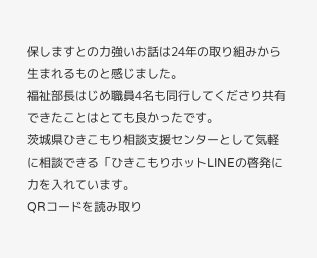保しますとの力強いお話は24年の取り組みから生まれるものと感じました。
福祉部長はじめ職員4名も同行してくださり共有できたことはとても良かったです。
茨城県ひきこもり相談支援センターとして気軽に相談できる「ひきこもりホットLINEの啓発に力を入れています。
QRコードを読み取り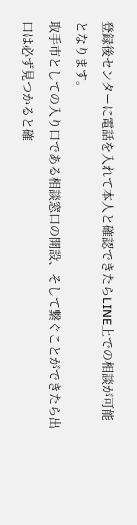登録後センターに電話を入れて本人と確認できたらLINE上での相談が可能となります。
取手市としての入り口である相談窓口の開設、そして繋ぐことができたら出口は必ず見つかると確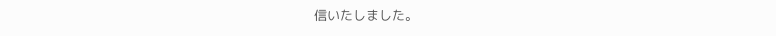信いたしました。